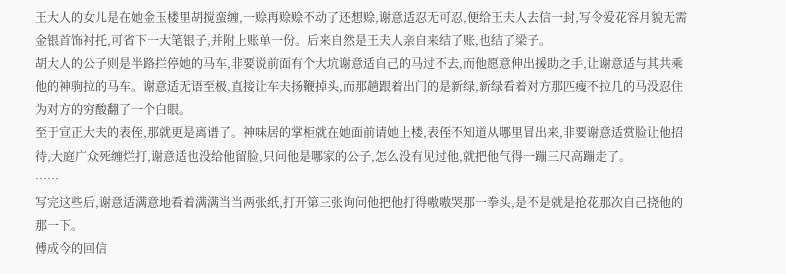王大人的女儿是在她金玉楼里胡搅蛮缠,一赊再赊赊不动了还想赊,谢意适忍无可忍,便给王夫人去信一封,写令爱花容月貌无需金银首饰衬托,可省下一大笔银子,并附上账单一份。后来自然是王夫人亲自来结了账,也结了梁子。
胡大人的公子则是半路拦停她的马车,非要说前面有个大坑谢意适自己的马过不去,而他愿意伸出援助之手,让谢意适与其共乘他的神驹拉的马车。谢意适无语至极,直接让车夫扬鞭掉头,而那趟跟着出门的是新绿,新绿看着对方那匹瘦不拉几的马没忍住为对方的穷酸翻了一个白眼。
至于宣正大夫的表侄,那就更是离谱了。神味居的掌柜就在她面前请她上楼,表侄不知道从哪里冒出来,非要谢意适赏脸让他招待,大庭广众死缠烂打,谢意适也没给他留脸,只问他是哪家的公子,怎么没有见过他,就把他气得一蹦三尺高蹦走了。
……
写完这些后,谢意适满意地看着满满当当两张纸,打开第三张询问他把他打得嗷嗷哭那一拳头,是不是就是抢花那次自己挠他的那一下。
傅成今的回信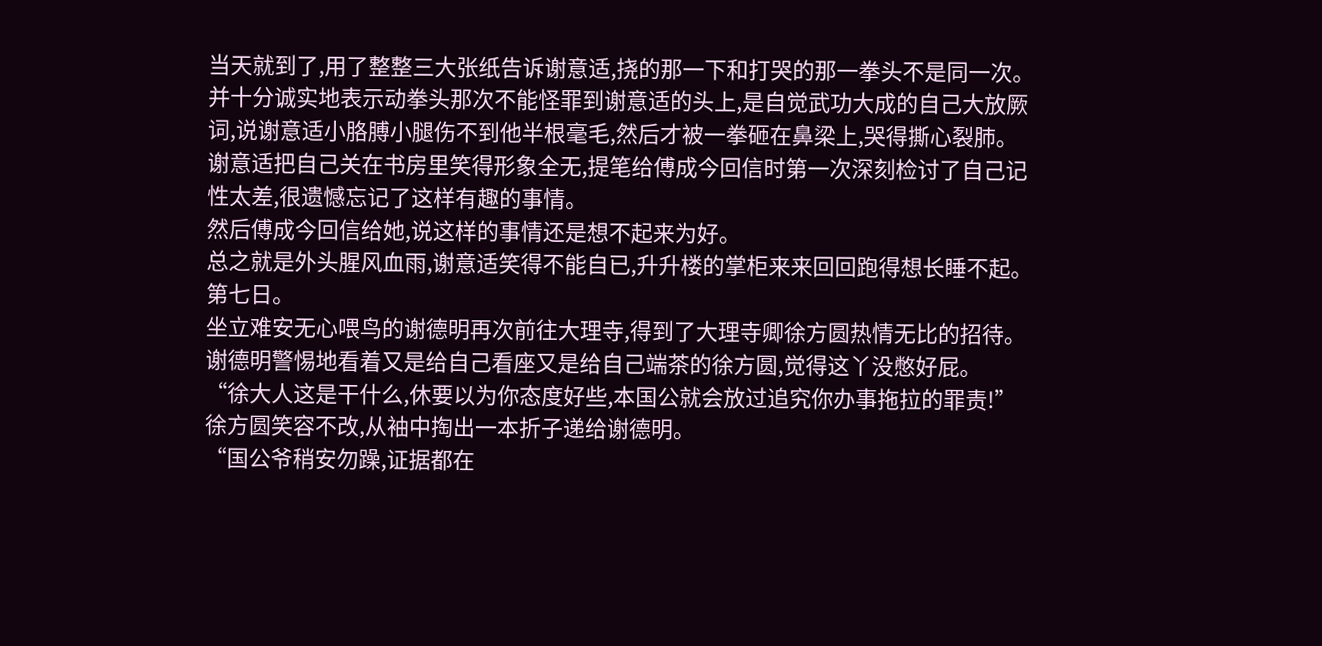当天就到了,用了整整三大张纸告诉谢意适,挠的那一下和打哭的那一拳头不是同一次。
并十分诚实地表示动拳头那次不能怪罪到谢意适的头上,是自觉武功大成的自己大放厥词,说谢意适小胳膊小腿伤不到他半根毫毛,然后才被一拳砸在鼻梁上,哭得撕心裂肺。
谢意适把自己关在书房里笑得形象全无,提笔给傅成今回信时第一次深刻检讨了自己记性太差,很遗憾忘记了这样有趣的事情。
然后傅成今回信给她,说这样的事情还是想不起来为好。
总之就是外头腥风血雨,谢意适笑得不能自已,升升楼的掌柜来来回回跑得想长睡不起。
第七日。
坐立难安无心喂鸟的谢德明再次前往大理寺,得到了大理寺卿徐方圆热情无比的招待。
谢德明警惕地看着又是给自己看座又是给自己端茶的徐方圆,觉得这丫没憋好屁。
“徐大人这是干什么,休要以为你态度好些,本国公就会放过追究你办事拖拉的罪责!”
徐方圆笑容不改,从袖中掏出一本折子递给谢德明。
“国公爷稍安勿躁,证据都在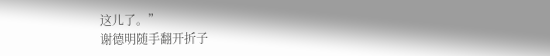这儿了。”
谢德明随手翻开折子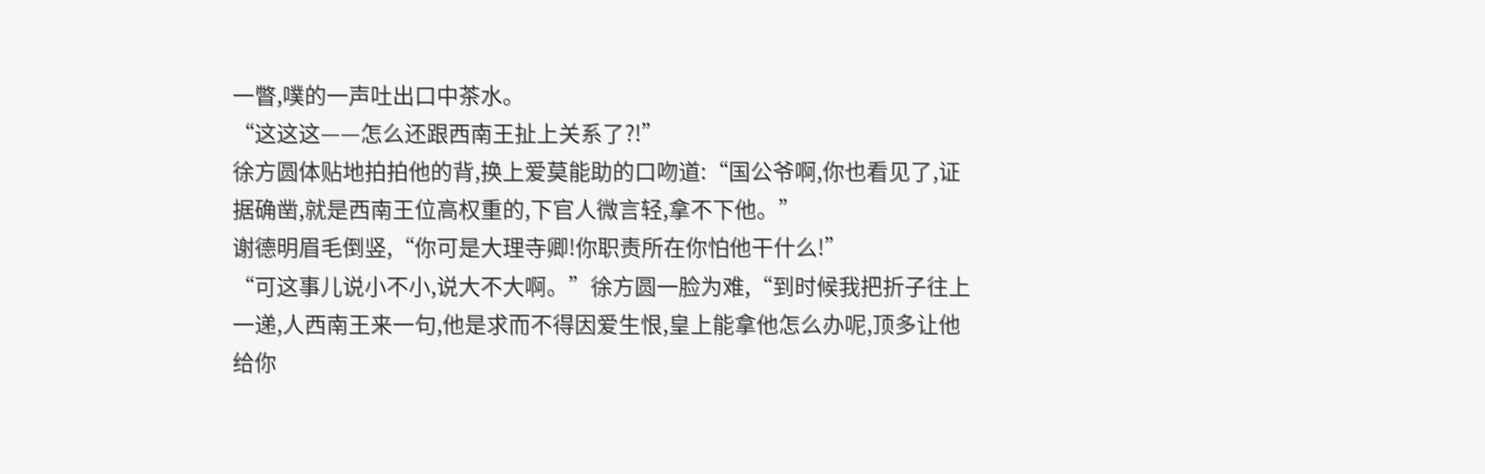一瞥,噗的一声吐出口中茶水。
“这这这——怎么还跟西南王扯上关系了?!”
徐方圆体贴地拍拍他的背,换上爱莫能助的口吻道:“国公爷啊,你也看见了,证据确凿,就是西南王位高权重的,下官人微言轻,拿不下他。”
谢德明眉毛倒竖,“你可是大理寺卿!你职责所在你怕他干什么!”
“可这事儿说小不小,说大不大啊。”徐方圆一脸为难,“到时候我把折子往上一递,人西南王来一句,他是求而不得因爱生恨,皇上能拿他怎么办呢,顶多让他给你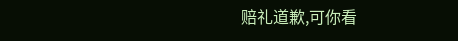赔礼道歉,可你看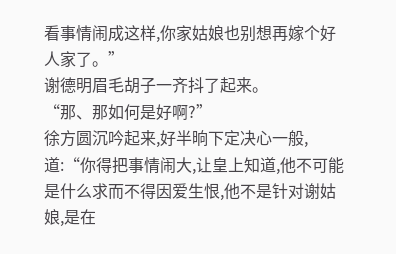看事情闹成这样,你家姑娘也别想再嫁个好人家了。”
谢德明眉毛胡子一齐抖了起来。
“那、那如何是好啊?”
徐方圆沉吟起来,好半晌下定决心一般,道:“你得把事情闹大,让皇上知道,他不可能是什么求而不得因爱生恨,他不是针对谢姑娘,是在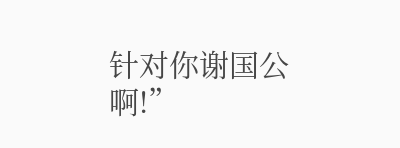针对你谢国公啊!”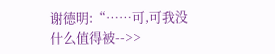谢德明:“……可,可我没什么值得被-->>